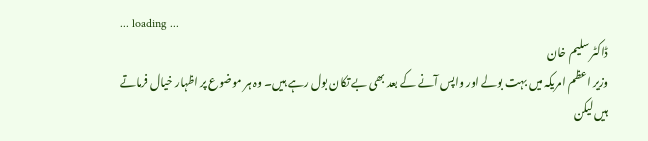... loading ...
ڈاکٹر سلیم خان
وزیر اعظم امریکہ میں بہت بولے اور واپس آنے کے بعد بھی بے تکان بول رہے ہیں۔ وہ ہر موضوع پر اظہار خیال فرماتے ہیں لیکن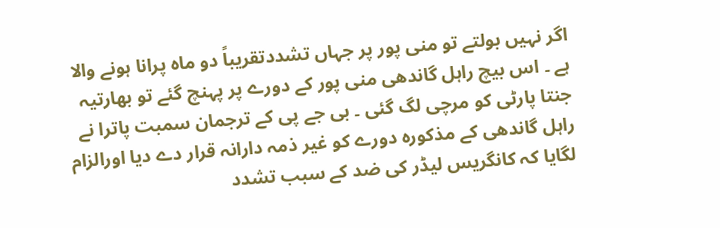اگر نہیں بولتے تو منی پور پر جہاں تشددتقریباً دو ماہ پرانا ہونے والا ہے ۔ اس بیچ راہل گاندھی منی پور کے دورے پر پہنچ گئے تو بھارتیہ جنتا پارٹی کو مرچی لگ گئی ۔ بی جے پی کے ترجمان سمبت پاترا نے راہل گاندھی کے مذکورہ دورے کو غیر ذمہ دارانہ قرار دے دیا اورالزام لگایا کہ کانگریس لیڈر کی ضد کے سبب تشدد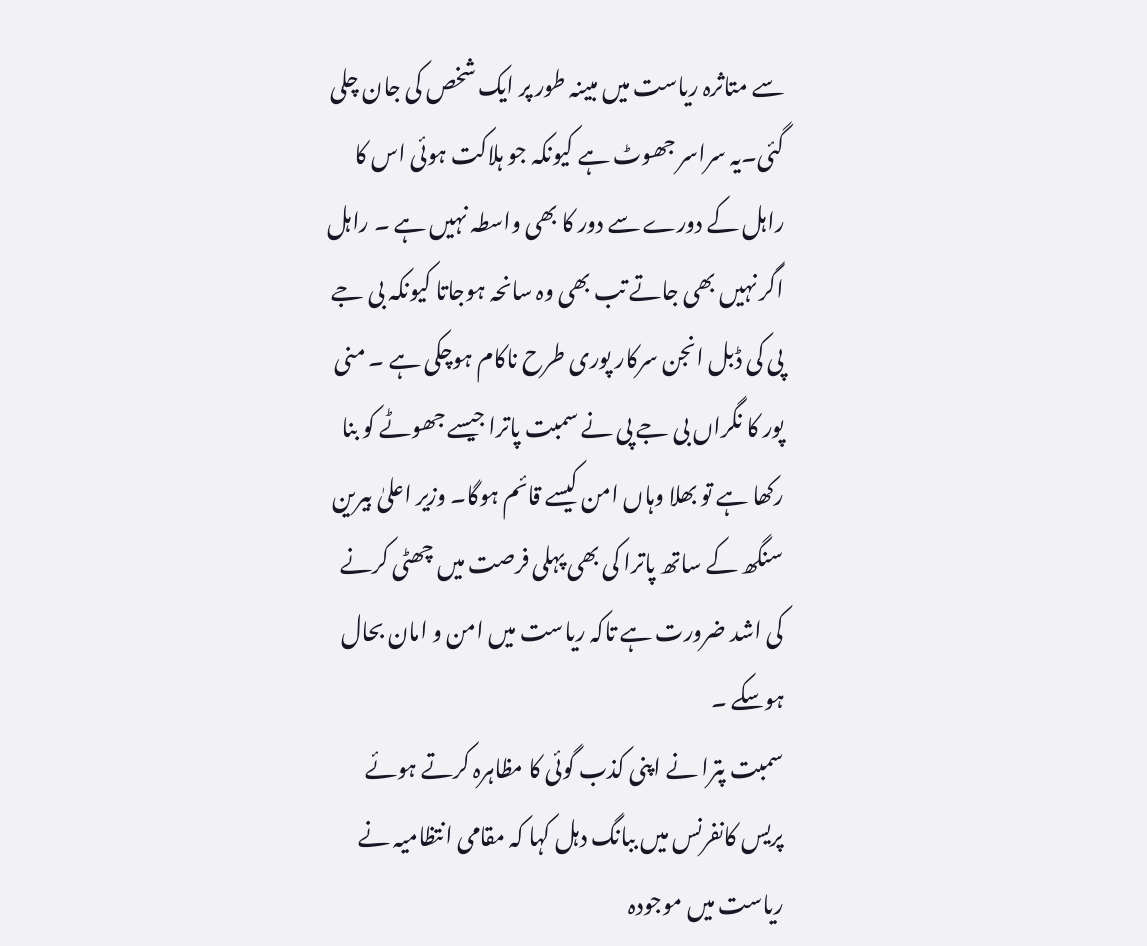سے متاثرہ ریاست میں مبینہ طور پر ایک شخص کی جان چلی گئی۔یہ سراسر جھوٹ ہے کیونکہ جو ہلاکت ہوئی اس کا راہل کے دورے سے دور کا بھی واسطہ نہیں ہے ۔ راہل اگر نہیں بھی جاتے تب بھی وہ سانحہ ہوجاتا کیونکہ بی جے پی کی ڈبل انجن سرکار پوری طرح ناکام ہوچکی ہے ۔ منی پور کا نگراں بی جے پی نے سمبت پاترا جیسے جھوٹے کو بنا رکھا ہے تو بھلا وہاں امن کیسے قائم ہوگا۔ وزیر اعلیٰ بیرین سنگھ کے ساتھ پاترا کی بھی پہلی فرصت میں چھٹی کرنے کی اشد ضرورت ہے تاکہ ریاست میں امن و امان بحال ہوسکے ۔
سمبت پترا نے اپنی کذب گوئی کا مظاہرہ کرتے ہوئے پریس کانفرنس میں ببانگ دہل کہا کہ مقامی انتظامیہ نے ریاست میں موجودہ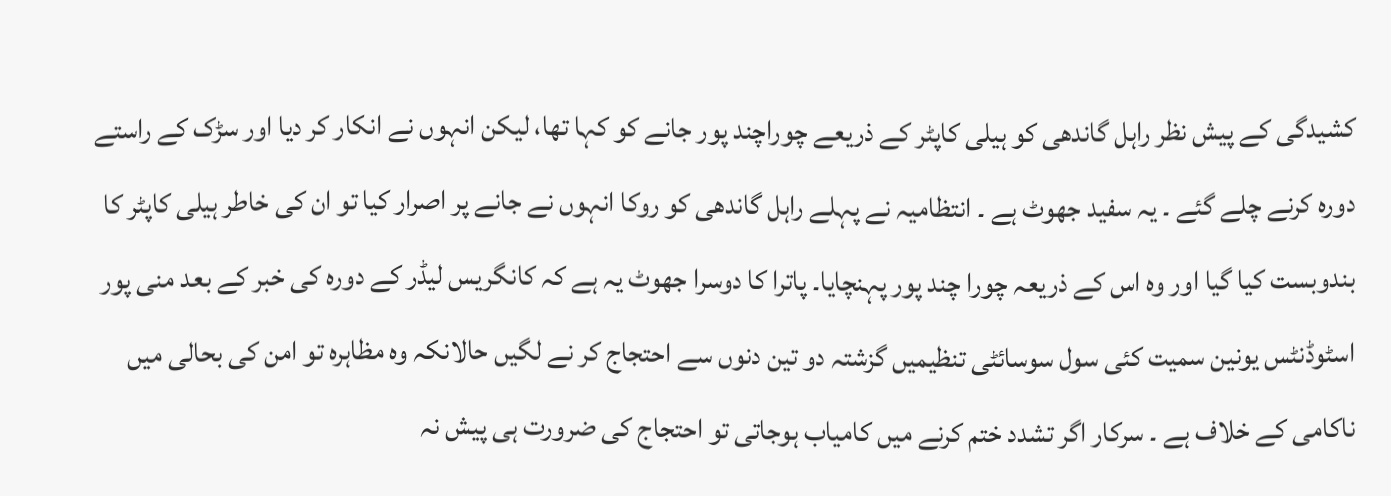کشیدگی کے پیش نظر راہل گاندھی کو ہیلی کاپٹر کے ذریعے چوراچند پور جانے کو کہا تھا، لیکن انہوں نے انکار کر دیا اور سڑک کے راستے دورہ کرنے چلے گئے ۔ یہ سفید جھوٹ ہے ۔ انتظامیہ نے پہلے راہل گاندھی کو روکا انہوں نے جانے پر اصرار کیا تو ان کی خاطر ہیلی کاپٹر کا بندوبست کیا گیا اور وہ اس کے ذریعہ چورا چند پور پہنچایا۔ پاترا کا دوسرا جھوٹ یہ ہے کہ کانگریس لیڈر کے دورہ کی خبر کے بعد منی پور اسٹوڈنٹس یونین سمیت کئی سول سوسائٹی تنظیمیں گزشتہ دو تین دنوں سے احتجاج کر نے لگیں حالانکہ وہ مظاہرہ تو امن کی بحالی میں ناکامی کے خلاف ہے ۔ سرکار اگر تشدد ختم کرنے میں کامیاب ہوجاتی تو احتجاج کی ضرورت ہی پیش نہ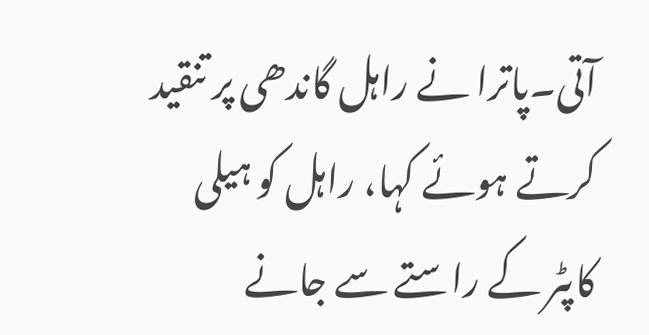آتی۔پاترا نے راہل گاندھی پر تنقید کرتے ہوئے کہا، راہل کو ہیلی کاپٹر کے راستے سے جانے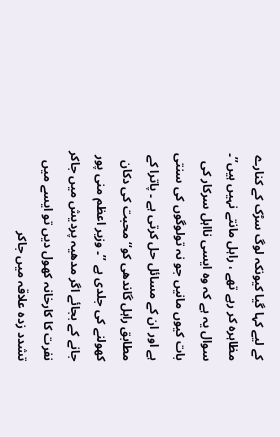کے لیے کہا گیا کیونکہ لوگ سڑک کے کنارے مظاہرہ کر رہے تھے ، راہل مانتے نہیں ہیں’’۔ سوال یہ ہے کہ وہ ایسی نااہل سرکار کی بات کیوں مانیں جو نہ تولوگوں کی سنتی ہے اور ان کے مسائل حل کرتی ہے ۔ پاترا کے مطابق راہل گاندھی کو‘‘ محبت کی دکان کھولنے کی جلدی ہے ’’۔ وزیر اعظم منی پور جانے کے بجائے اگر مدھیہ پردیش میں جاکر نفرت کا کارخانہ کھول دیں تو ایسے میں تشدد زدہ علاقہ میں جاکر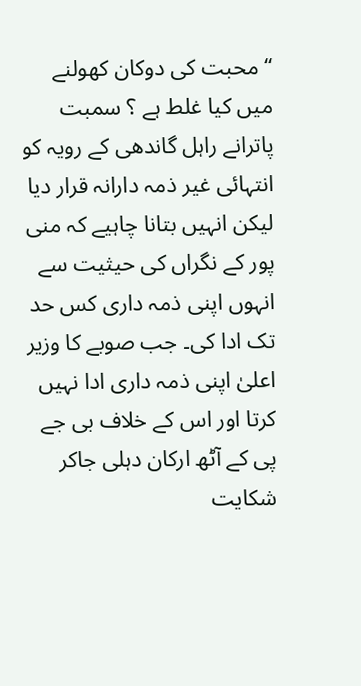‘‘محبت کی دوکان کھولنے میں کیا غلط ہے ؟ سمبت پاترانے راہل گاندھی کے رویہ کو انتہائی غیر ذمہ دارانہ قرار دیا لیکن انہیں بتانا چاہیے کہ منی پور کے نگراں کی حیثیت سے انہوں اپنی ذمہ داری کس حد تک ادا کی۔ جب صوبے کا وزیر اعلیٰ اپنی ذمہ داری ادا نہیں کرتا اور اس کے خلاف بی جے پی کے آٹھ ارکان دہلی جاکر شکایت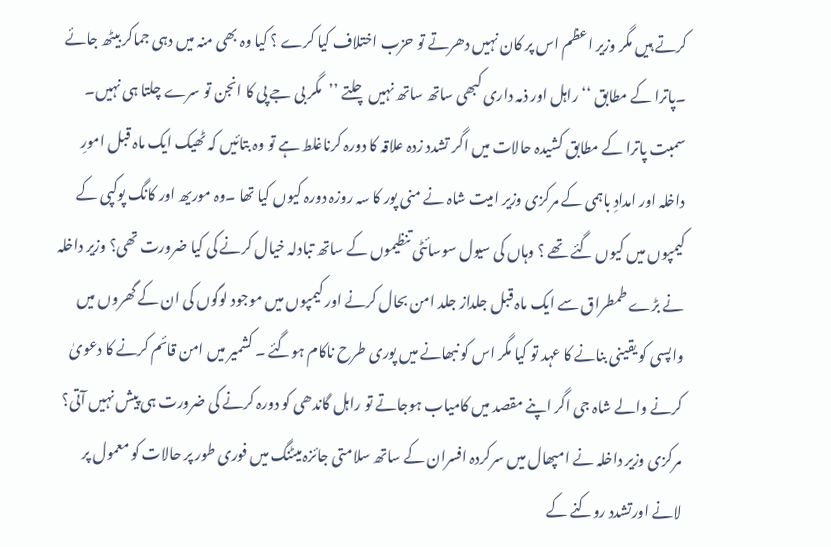کرتے ہیں مگر وزیر اعظم اس پر کان نہیں دھرتے تو حزب اختلاف کیا کرے ؟ کیا وہ بھی منہ میں دہی جماکر بیٹھ جائے ۔پاترا کے مطابق ‘‘ راہل اور ذمہ داری کبھی ساتھ ساتھ نہیں چلتے ’’مگر بی جے پی کا انجن تو سرے چلتا ہی نہیں۔ سمبت پاترا کے مطابق کشیدہ حالات میں اگر تشدد زدہ علاقہ کا دورہ کرناغلط ہے تو وہ بتائیں کہ ٹھیک ایک ماہ قبل امورِ داخلہ اور امدادِ باہمی کے مرکزی وزیر امیت شاہ نے منی پور کا سہ روزہ دورہ کیوں کیا تھا ۔وہ موریھ اور کانگ پوکپی کے کیمپوں میں کیوں گئے تھے ؟ وہاں کی سیول سوسائٹی تنظیموں کے ساتھ تبادلہ خیال کرنے کی کیا ضرورت تھی؟ وزیر داخلہ نے بڑے طمطراق سے ایک ماہ قبل جلداز جلد امن بحال کرنے اور کیمپوں میں موجود لوگوں کی ان کے گھروں میں واپسی کو یقینی بنانے کا عہد تو کیا مگر اس کو نبھانے میں پوری طرح ناکام ہوگئے ۔ کشمیر میں امن قائم کرنے کا دعویٰ کرنے والے شاہ جی اگر اپنے مقصد میں کامیاب ہوجاتے تو راہل گاندھی کو دورہ کرنے کی ضرورت ہی پیش نہیں آتی؟
مرکزی وزیر داخلہ نے امپھال میں سرکردہ افسران کے ساتھ سلامتی جائزہ میٹنگ میں فوری طور پر حالات کو معمول پر لانے اورتشدد روکنے کے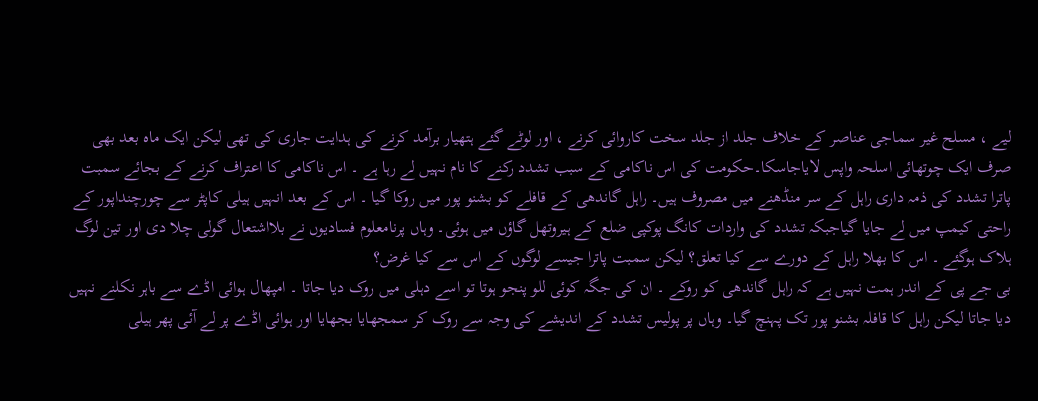لیے ، مسلح غیر سماجی عناصر کے خلاف جلد از جلد سخت کاروائی کرنے ، اور لوٹے گئے ہتھیار برآمد کرنے کی ہدایت جاری کی تھی لیکن ایک ماہ بعد بھی صرف ایک چوتھائی اسلحہ واپس لایاجاسکا۔حکومت کی اس ناکامی کے سبب تشدد رکنے کا نام نہیں لے رہا ہے ۔ اس ناکامی کا اعتراف کرنے کے بجائے سمبت پاترا تشدد کی ذمہ داری راہل کے سر منڈھنے میں مصروف ہیں۔ راہل گاندھی کے قافلے کو بشنو پور میں روکا گیا ۔ اس کے بعد انہیں ہیلی کاپٹر سے چورچنداپور کے راحتی کیمپ میں لے جایا گیاجبکہ تشدد کی واردات کانگ پوکپی ضلع کے ہیروتھل گاؤں میں ہوئی۔ وہاں پرنامعلوم فسادیوں نے بلااشتعال گولی چلا دی اور تین لوگ ہلاک ہوگئے ۔ اس کا بھلا راہل کے دورے سے کیا تعلق؟ لیکن سمبت پاترا جیسے لوگوں کے اس سے کیا غرض؟
بی جے پی کے اندر ہمت نہیں ہے کہ راہل گاندھی کو روکے ۔ ان کی جگہ کوئی للو پنجو ہوتا تو اسے دہلی میں روک دیا جاتا ۔ امپھال ہوائی اڈے سے باہر نکلنے نہیں دیا جاتا لیکن راہل کا قافلہ بشنو پور تک پہنچ گیا۔ وہاں پر پولیس تشدد کے اندیشے کی وجہ سے روک کر سمجھایا بجھایا اور ہوائی اڈے پر لے آئی پھر ہیلی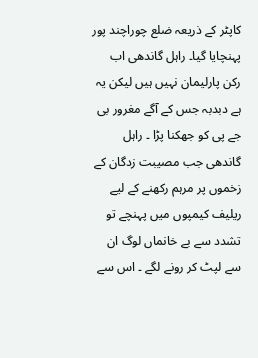کاپٹر کے ذریعہ ضلع چوراچند پور پہنچایا گیا۔ راہل گاندھی اب رکن پارلیمان نہیں ہیں لیکن یہ ہے دبدبہ جس کے آگے مغرور بی جے پی کو جھکنا پڑا ۔ راہل گاندھی جب مصیبت زدگان کے زخموں پر مرہم رکھنے کے لیے ریلیف کیمپوں میں پہنچے تو تشدد سے بے خانماں لوگ ان سے لپٹ کر رونے لگے ۔ اس سے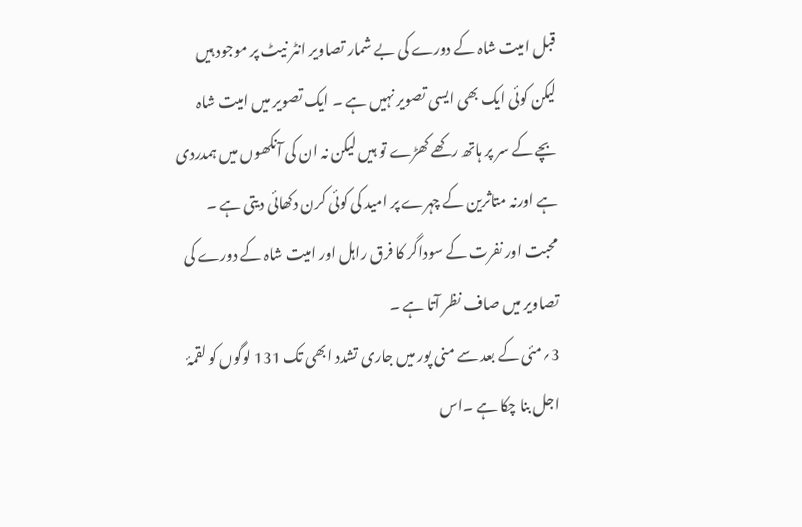قبل امیت شاہ کے دورے کی بے شمار تصاویر انٹر نیٹ پر موجود ہیں لیکن کوئی ایک بھی ایسی تصویر نہیں ہے ۔ ایک تصویر میں امیت شاہ بچے کے سر پر ہاتھ رکھے کھڑے تو ہیں لیکن نہ ان کی آنکھوں میں ہمدردی ہے اورنہ متاثرین کے چہرے پر امید کی کوئی کرن دکھائی دیتی ہے ۔ محبت اور نفرت کے سوداگر کا فرق راہل اور امیت شاہ کے دورے کی تصاویر میں صاف نظر آتا ہے ۔
3؍مئی کے بعد سے منی پور میں جاری تشدد ابھی تک 131 لوگوں کو لقمۂ اجل بنا چکا ہے ۔اس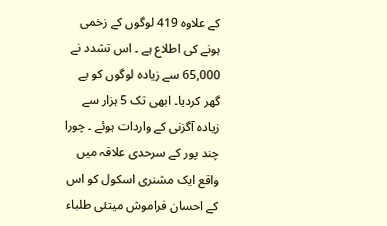کے علاوہ 419 لوگوں کے زخمی ہونے کی اطلاع ہے ۔ اس تشدد نے 65,000 سے زیادہ لوگوں کو بے گھر کردیا۔ ابھی تک 5 ہزار سے زیادہ آگزنی کے واردات ہوئے ۔ چورا چند پور کے سرحدی علاقہ میں واقع ایک مشنری اسکول کو اس کے احسان فراموش میتئی طلباء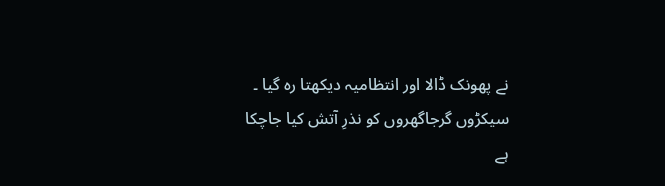نے پھونک ڈالا اور انتظامیہ دیکھتا رہ گیا ۔ سیکڑوں گرجاگھروں کو نذرِ آتش کیا جاچکا ہے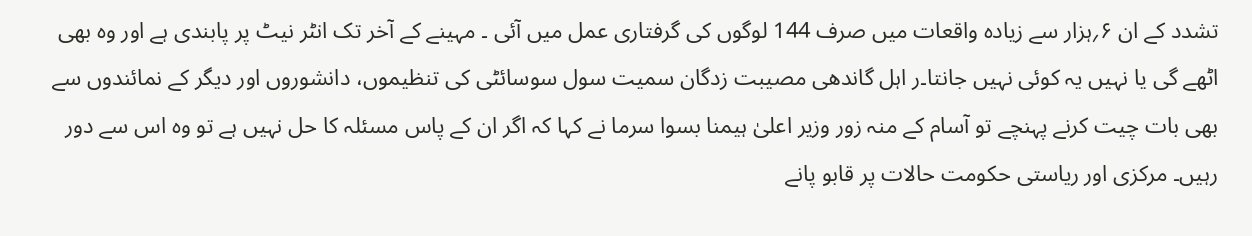تشدد کے ان ۶؍ہزار سے زیادہ واقعات میں صرف 144 لوگوں کی گرفتاری عمل میں آئی ۔ مہینے کے آخر تک انٹر نیٹ پر پابندی ہے اور وہ بھی اٹھے گی یا نہیں یہ کوئی نہیں جانتا۔ر اہل گاندھی مصیبت زدگان سمیت سول سوسائٹی کی تنظیموں، دانشوروں اور دیگر کے نمائندوں سے بھی بات چیت کرنے پہنچے تو آسام کے منہ زور وزیر اعلیٰ ہیمنا بسوا سرما نے کہا کہ اگر ان کے پاس مسئلہ کا حل نہیں ہے تو وہ اس سے دور رہیں۔ مرکزی اور ریاستی حکومت حالات پر قابو پانے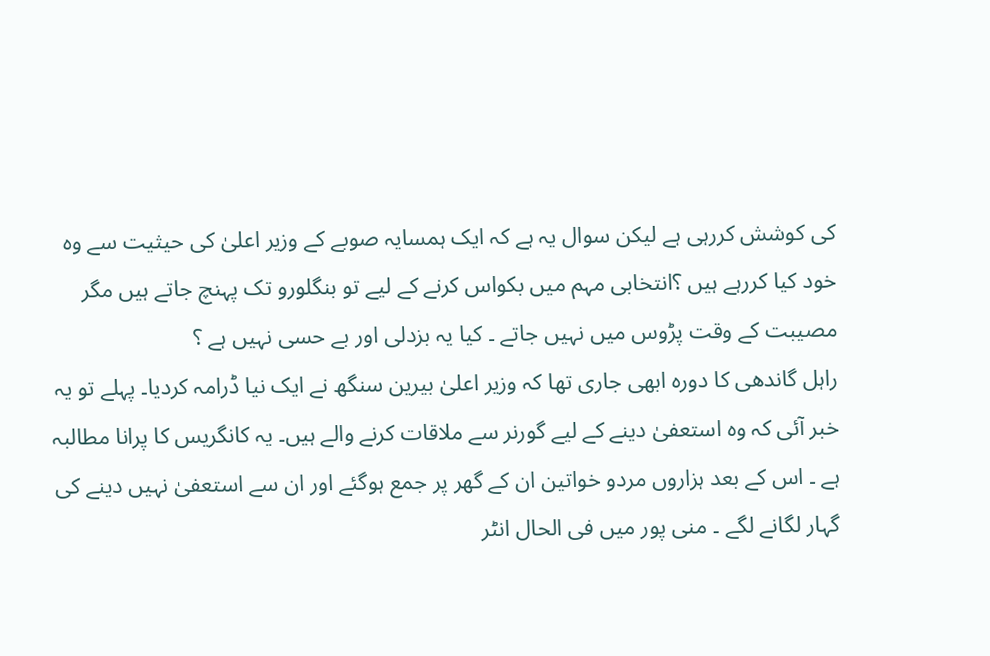کی کوشش کررہی ہے لیکن سوال یہ ہے کہ ایک ہمسایہ صوبے کے وزیر اعلیٰ کی حیثیت سے وہ خود کیا کررہے ہیں ؟انتخابی مہم میں بکواس کرنے کے لیے تو بنگلورو تک پہنچ جاتے ہیں مگر مصیبت کے وقت پڑوس میں نہیں جاتے ۔ کیا یہ بزدلی اور بے حسی نہیں ہے ؟
راہل گاندھی کا دورہ ابھی جاری تھا کہ وزیر اعلیٰ بیرین سنگھ نے ایک نیا ڈرامہ کردیا۔ پہلے تو یہ خبر آئی کہ وہ استعفیٰ دینے کے لیے گورنر سے ملاقات کرنے والے ہیں۔ یہ کانگریس کا پرانا مطالبہ ہے ۔ اس کے بعد ہزاروں مردو خواتین ان کے گھر پر جمع ہوگئے اور ان سے استعفیٰ نہیں دینے کی گہار لگانے لگے ۔ منی پور میں فی الحال انٹر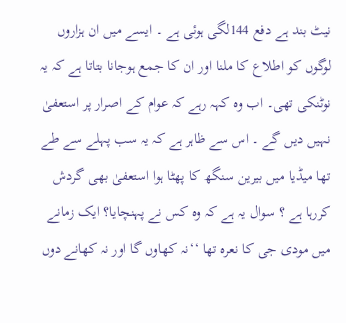نیٹ بند ہے دفع 144لگی ہوئی ہے ۔ ایسے میں ان ہزاروں لوگوں کو اطلاع کا ملنا اور ان کا جمع ہوجانا بتاتا ہے کہ یہ نوٹنکی تھی۔ اب وہ کہہ رہے کہ عوام کے اصرار پر استعفیٰ نہیں دیں گے ۔ اس سے ظاہر ہے کہ یہ سب پہلے سے طے تھا میڈیا میں بیرین سنگھ کا پھٹا ہوا استعفیٰ بھی گردش کررہا ہے ؟ سوال یہ ہے کہ وہ کس نے پہنچایا؟ ایک زمانے میں مودی جی کا نعرہ تھا ‘‘نہ کھاوں گا اور نہ کھانے دوں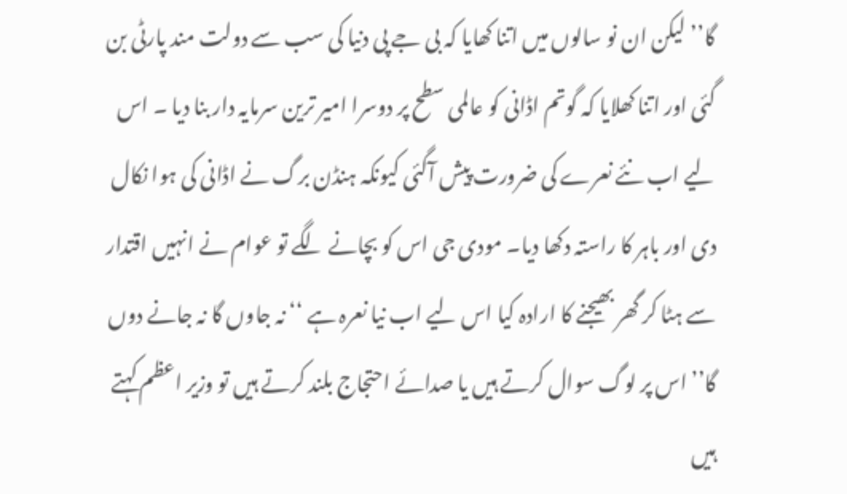گا’’ لیکن ان نو سالوں میں اتنا کھایا کہ بی جے پی دنیا کی سب سے دولت مند پارٹی بن گئی اور اتنا کھلایا کہ گوتم اڈانی کو عالمی سطح پر دوسرا امیر ترین سرمایہ دار بنا دیا ۔ اس لیے اب نئے نعرے کی ضرورت پیش آگئی کیونکہ ہنڈن برگ نے اڈانی کی ہوا نکال دی اور باہر کا راستہ دکھا دیا۔ مودی جی اس کو بچانے لگے تو عوام نے انہیں اقتدار سے ہٹا کر گھر بھیجنے کا ارادہ کیا اس لیے اب نیا نعرہ ہے ‘‘ نہ جاوں گا نہ جانے دوں گا’’ اس پر لوگ سوال کرتے ہیں یا صدائے احتجاج بلند کرتے ہیں تو وزیر اعظم کہتے ہیں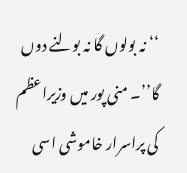‘‘ نہ بولوں گا نہ بولنے دوں گا’’۔ منی پور میں وزیراعظم کی پراسرار خاموشی اسی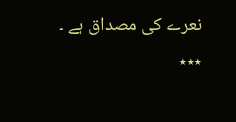نعرے کی مصداق ہے ۔
٭٭٭